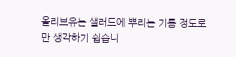올리브유는 샐러드에 뿌리는 기름 정도로만 생각하기 쉽습니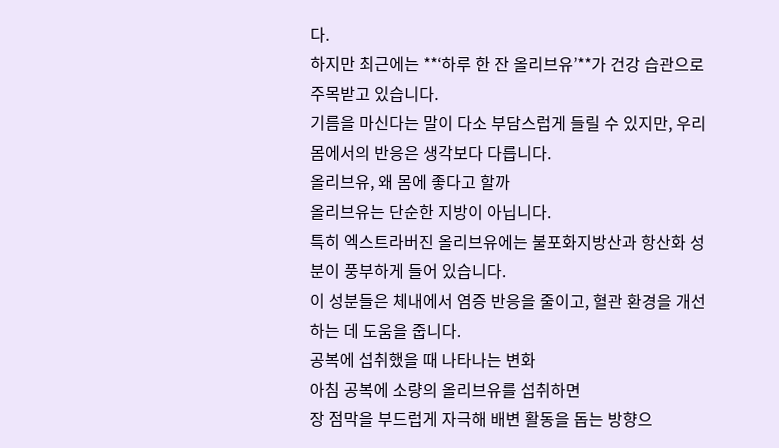다.
하지만 최근에는 **‘하루 한 잔 올리브유’**가 건강 습관으로 주목받고 있습니다.
기름을 마신다는 말이 다소 부담스럽게 들릴 수 있지만, 우리 몸에서의 반응은 생각보다 다릅니다.
올리브유, 왜 몸에 좋다고 할까
올리브유는 단순한 지방이 아닙니다.
특히 엑스트라버진 올리브유에는 불포화지방산과 항산화 성분이 풍부하게 들어 있습니다.
이 성분들은 체내에서 염증 반응을 줄이고, 혈관 환경을 개선하는 데 도움을 줍니다.
공복에 섭취했을 때 나타나는 변화
아침 공복에 소량의 올리브유를 섭취하면
장 점막을 부드럽게 자극해 배변 활동을 돕는 방향으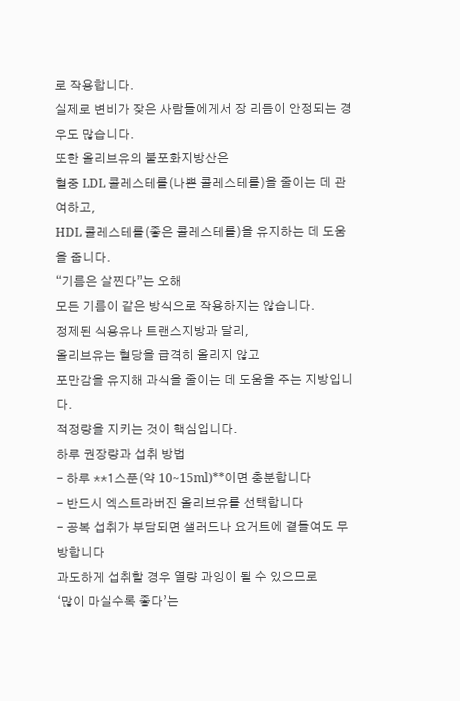로 작용합니다.
실제로 변비가 잦은 사람들에게서 장 리듬이 안정되는 경우도 많습니다.
또한 올리브유의 불포화지방산은
혈중 LDL 콜레스테롤(나쁜 콜레스테롤)을 줄이는 데 관여하고,
HDL 콜레스테롤(좋은 콜레스테롤)을 유지하는 데 도움을 줍니다.
“기름은 살찐다”는 오해
모든 기름이 같은 방식으로 작용하지는 않습니다.
정제된 식용유나 트랜스지방과 달리,
올리브유는 혈당을 급격히 올리지 않고
포만감을 유지해 과식을 줄이는 데 도움을 주는 지방입니다.
적정량을 지키는 것이 핵심입니다.
하루 권장량과 섭취 방법
- 하루 **1스푼(약 10~15ml)**이면 충분합니다
- 반드시 엑스트라버진 올리브유를 선택합니다
- 공복 섭취가 부담되면 샐러드나 요거트에 곁들여도 무방합니다
과도하게 섭취할 경우 열량 과잉이 될 수 있으므로
‘많이 마실수록 좋다’는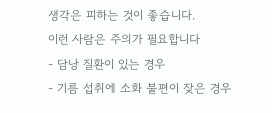생각은 피하는 것이 좋습니다.
이런 사람은 주의가 필요합니다
- 담낭 질환이 있는 경우
- 기름 섭취에 소화 불편이 잦은 경우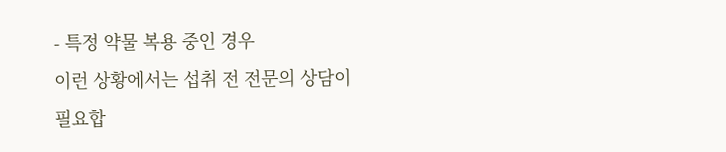- 특정 약물 복용 중인 경우
이런 상황에서는 섭취 전 전문의 상담이 필요합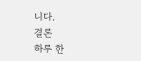니다.
결론
하루 한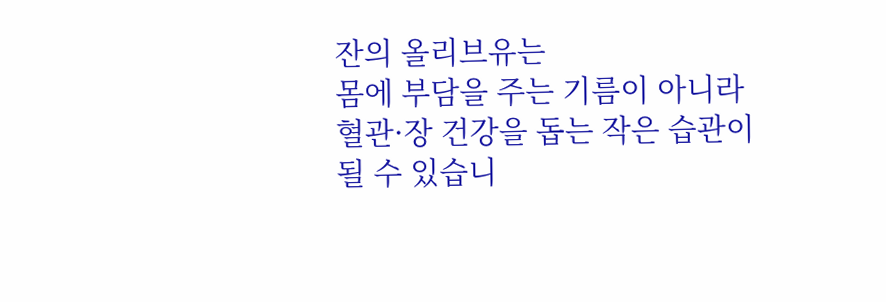잔의 올리브유는
몸에 부담을 주는 기름이 아니라
혈관·장 건강을 돕는 작은 습관이 될 수 있습니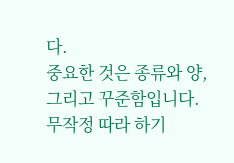다.
중요한 것은 종류와 양, 그리고 꾸준함입니다.
무작정 따라 하기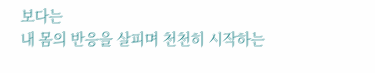보다는
내 몸의 반응을 살피며 천천히 시작하는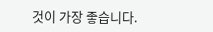것이 가장 좋습니다.